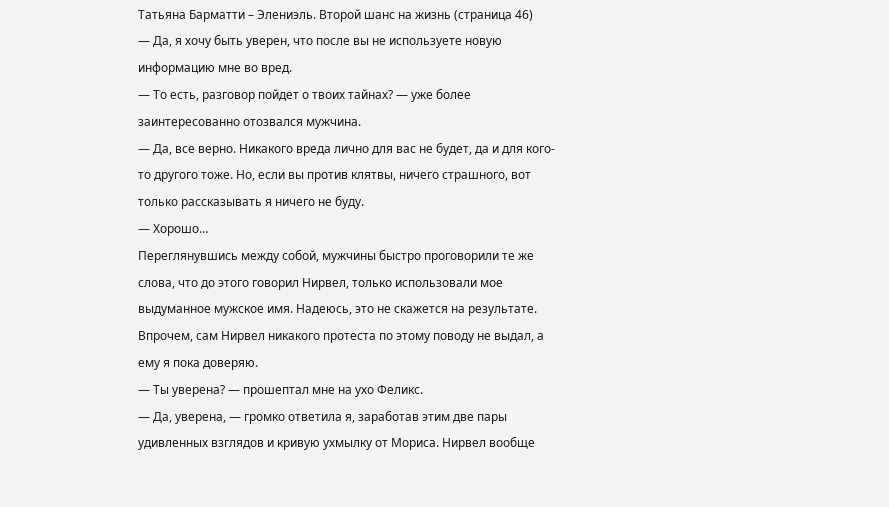Татьяна Барматти – Элениэль. Второй шанс на жизнь (страница 46)
— Да, я хочу быть уверен, что после вы не используете новую информацию мне во вред.
— То есть, разговор пойдет о твоих тайнах? — уже более заинтересованно отозвался мужчина.
— Да, все верно. Никакого вреда лично для вас не будет, да и для кого-то другого тоже. Но, если вы против клятвы, ничего страшного, вот только рассказывать я ничего не буду.
— Хорошо…
Переглянувшись между собой, мужчины быстро проговорили те же слова, что до этого говорил Нирвел, только использовали мое выдуманное мужское имя. Надеюсь, это не скажется на результате. Впрочем, сам Нирвел никакого протеста по этому поводу не выдал, а ему я пока доверяю.
— Ты уверена? — прошептал мне на ухо Феликс.
— Да, уверена, — громко ответила я, заработав этим две пары удивленных взглядов и кривую ухмылку от Мориса. Нирвел вообще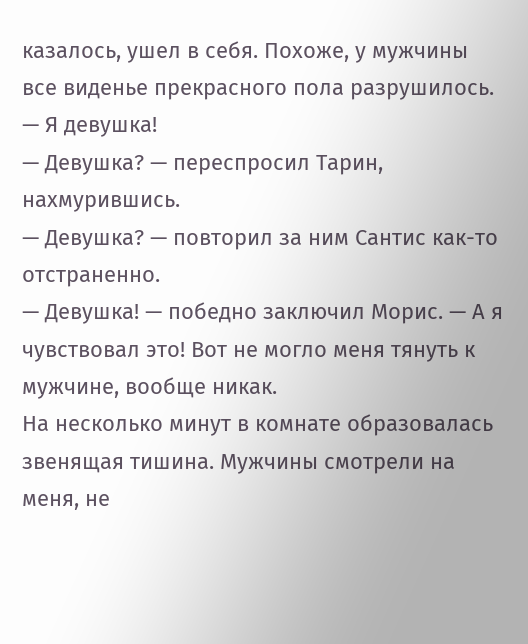казалось, ушел в себя. Похоже, у мужчины все виденье прекрасного пола разрушилось. — Я девушка!
— Девушка? — переспросил Тарин, нахмурившись.
— Девушка? — повторил за ним Сантис как-то отстраненно.
— Девушка! — победно заключил Морис. — А я чувствовал это! Вот не могло меня тянуть к мужчине, вообще никак.
На несколько минут в комнате образовалась звенящая тишина. Мужчины смотрели на меня, не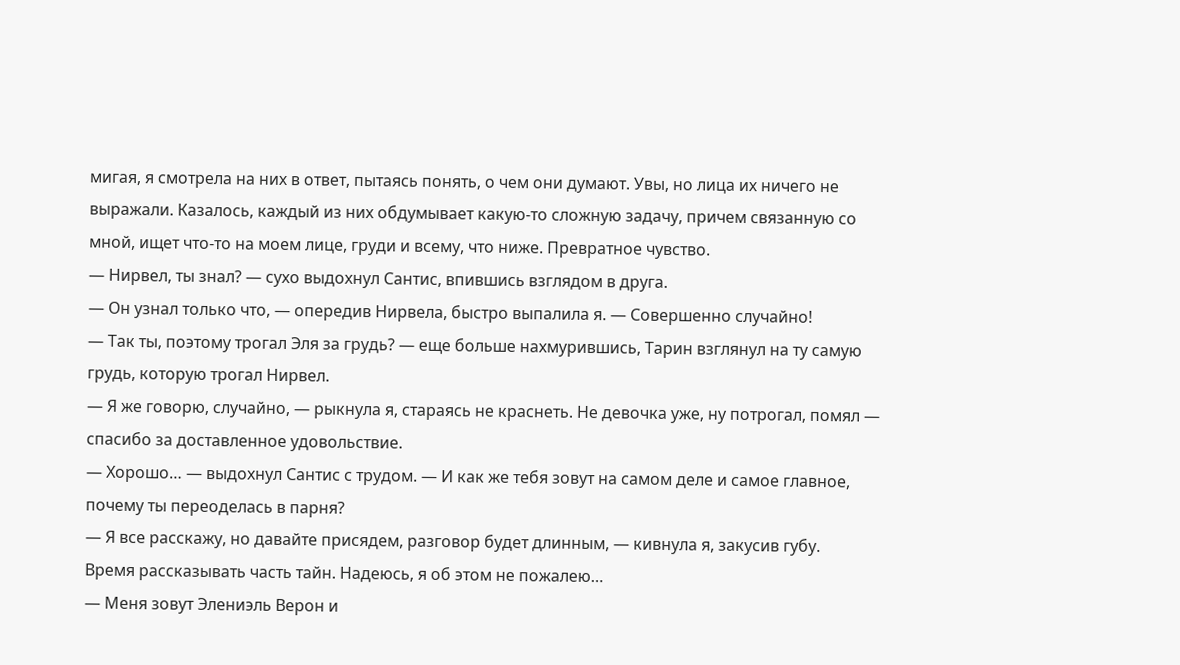мигая, я смотрела на них в ответ, пытаясь понять, о чем они думают. Увы, но лица их ничего не выражали. Казалось, каждый из них обдумывает какую-то сложную задачу, причем связанную со мной, ищет что-то на моем лице, груди и всему, что ниже. Превратное чувство.
— Нирвел, ты знал? — сухо выдохнул Сантис, впившись взглядом в друга.
— Он узнал только что, — опередив Нирвела, быстро выпалила я. — Совершенно случайно!
— Так ты, поэтому трогал Эля за грудь? — еще больше нахмурившись, Тарин взглянул на ту самую грудь, которую трогал Нирвел.
— Я же говорю, случайно, — рыкнула я, стараясь не краснеть. Не девочка уже, ну потрогал, помял — спасибо за доставленное удовольствие.
— Хорошо… — выдохнул Сантис с трудом. — И как же тебя зовут на самом деле и самое главное, почему ты переоделась в парня?
— Я все расскажу, но давайте присядем, разговор будет длинным, — кивнула я, закусив губу.
Время рассказывать часть тайн. Надеюсь, я об этом не пожалею…
— Меня зовут Элениэль Верон и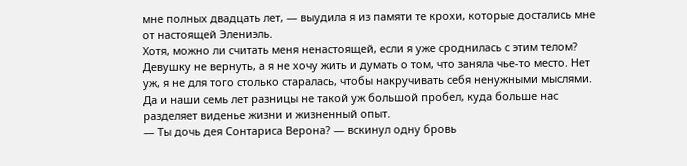мне полных двадцать лет, — выудила я из памяти те крохи, которые достались мне от настоящей Элениэль.
Хотя, можно ли считать меня ненастоящей, если я уже сроднилась с этим телом? Девушку не вернуть, а я не хочу жить и думать о том, что заняла чье-то место. Нет уж, я не для того столько старалась, чтобы накручивать себя ненужными мыслями. Да и наши семь лет разницы не такой уж большой пробел, куда больше нас разделяет виденье жизни и жизненный опыт.
— Ты дочь дея Сонтариса Верона? — вскинул одну бровь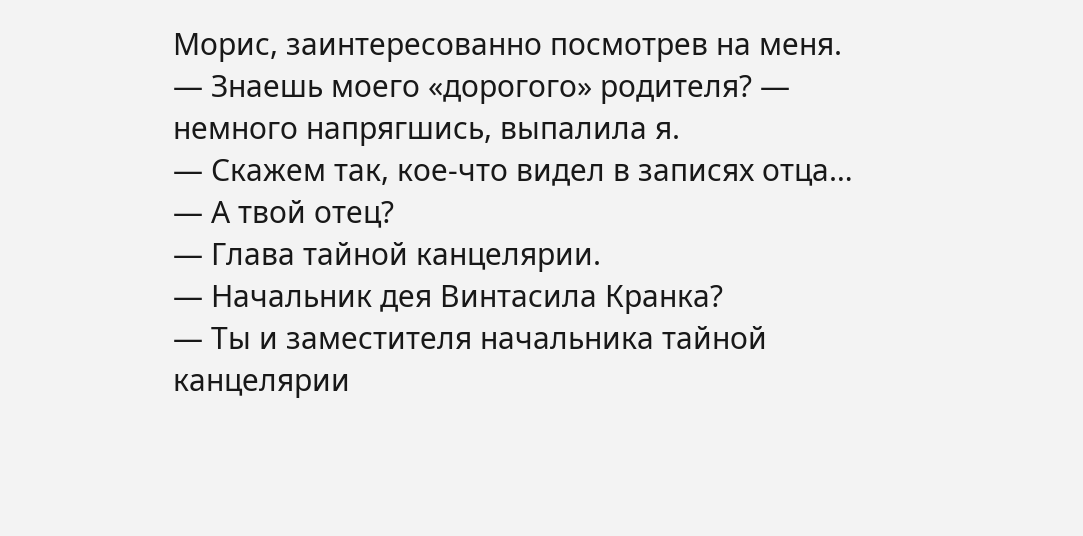Морис, заинтересованно посмотрев на меня.
— Знаешь моего «дорогого» родителя? — немного напрягшись, выпалила я.
— Скажем так, кое-что видел в записях отца…
— А твой отец?
— Глава тайной канцелярии.
— Начальник дея Винтасила Кранка?
— Ты и заместителя начальника тайной канцелярии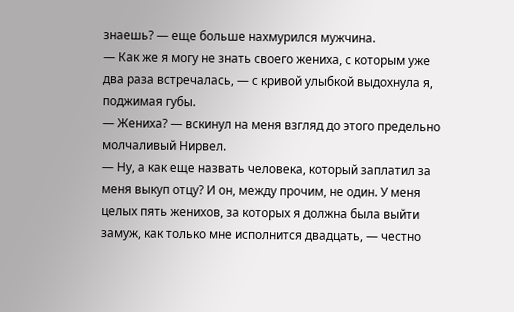знаешь? — еще больше нахмурился мужчина.
— Как же я могу не знать своего жениха, с которым уже два раза встречалась, — с кривой улыбкой выдохнула я, поджимая губы.
— Жениха? — вскинул на меня взгляд до этого предельно молчаливый Нирвел.
— Ну, а как еще назвать человека, который заплатил за меня выкуп отцу? И он, между прочим, не один. У меня целых пять женихов, за которых я должна была выйти замуж, как только мне исполнится двадцать, — честно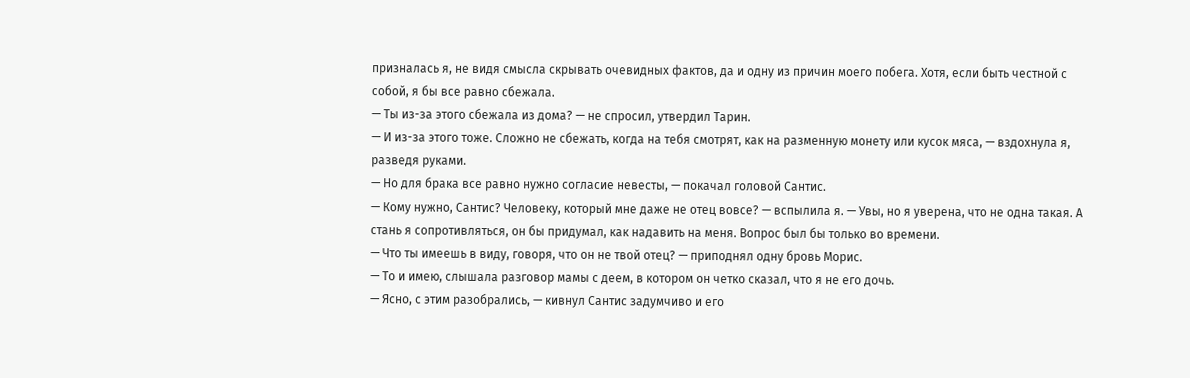призналась я, не видя смысла скрывать очевидных фактов, да и одну из причин моего побега. Хотя, если быть честной с собой, я бы все равно сбежала.
— Ты из-за этого сбежала из дома? — не спросил, утвердил Тарин.
— И из-за этого тоже. Сложно не сбежать, когда на тебя смотрят, как на разменную монету или кусок мяса, — вздохнула я, разведя руками.
— Но для брака все равно нужно согласие невесты, — покачал головой Сантис.
— Кому нужно, Сантис? Человеку, который мне даже не отец вовсе? — вспылила я. — Увы, но я уверена, что не одна такая. А стань я сопротивляться, он бы придумал, как надавить на меня. Вопрос был бы только во времени.
— Что ты имеешь в виду, говоря, что он не твой отец? — приподнял одну бровь Морис.
— То и имею, слышала разговор мамы с деем, в котором он четко сказал, что я не его дочь.
— Ясно, с этим разобрались, — кивнул Сантис задумчиво и его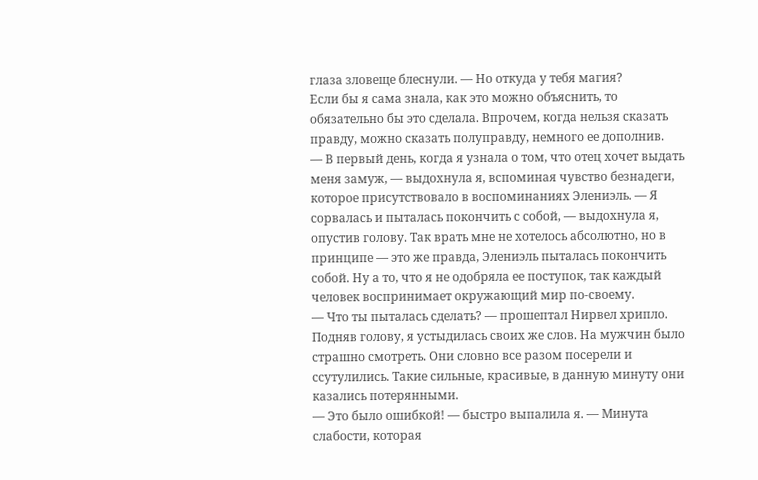глаза зловеще блеснули. — Но откуда у тебя магия?
Если бы я сама знала, как это можно объяснить, то обязательно бы это сделала. Впрочем, когда нельзя сказать правду, можно сказать полуправду, немного ее дополнив.
— В первый день, когда я узнала о том, что отец хочет выдать меня замуж, — выдохнула я, вспоминая чувство безнадеги, которое присутствовало в воспоминаниях Элениэль. — Я сорвалась и пыталась покончить с собой, — выдохнула я, опустив голову. Так врать мне не хотелось абсолютно, но в принципе — это же правда, Элениэль пыталась покончить собой. Ну а то, что я не одобряла ее поступок, так каждый человек воспринимает окружающий мир по-своему.
— Что ты пыталась сделать? — прошептал Нирвел хрипло.
Подняв голову, я устыдилась своих же слов. На мужчин было страшно смотреть. Они словно все разом посерели и ссутулились. Такие сильные, красивые, в данную минуту они казались потерянными.
— Это было ошибкой! — быстро выпалила я. — Минута слабости, которая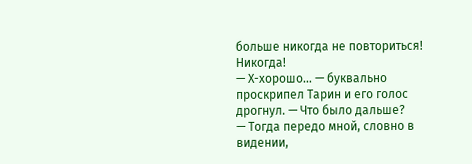больше никогда не повториться! Никогда!
— Х-хорошо… — буквально проскрипел Тарин и его голос дрогнул. — Что было дальше?
— Тогда передо мной, словно в видении,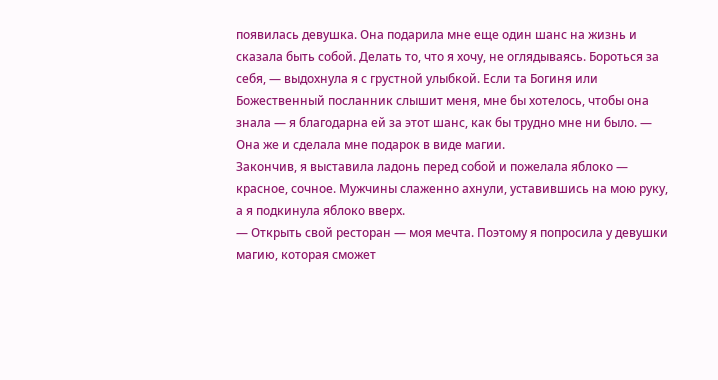появилась девушка. Она подарила мне еще один шанс на жизнь и сказала быть собой. Делать то, что я хочу, не оглядываясь. Бороться за себя, — выдохнула я с грустной улыбкой. Если та Богиня или Божественный посланник слышит меня, мне бы хотелось, чтобы она знала — я благодарна ей за этот шанс, как бы трудно мне ни было. — Она же и сделала мне подарок в виде магии.
Закончив, я выставила ладонь перед собой и пожелала яблоко — красное, сочное. Мужчины слаженно ахнули, уставившись на мою руку, а я подкинула яблоко вверх.
— Открыть свой ресторан — моя мечта. Поэтому я попросила у девушки магию, которая сможет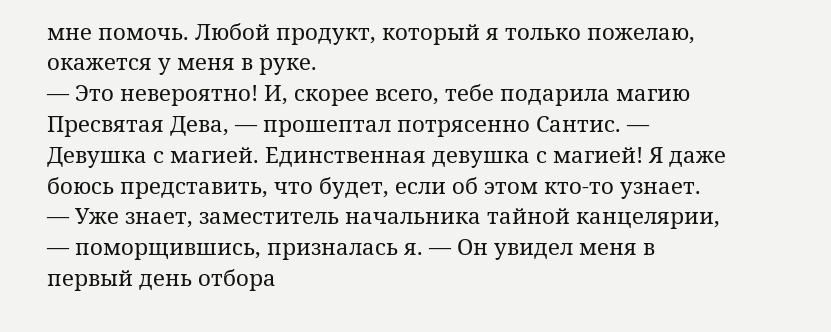мне помочь. Любой продукт, который я только пожелаю, окажется у меня в руке.
— Это невероятно! И, скорее всего, тебе подарила магию Пресвятая Дева, — прошептал потрясенно Сантис. — Девушка с магией. Единственная девушка с магией! Я даже боюсь представить, что будет, если об этом кто-то узнает.
— Уже знает, заместитель начальника тайной канцелярии, — поморщившись, призналась я. — Он увидел меня в первый день отбора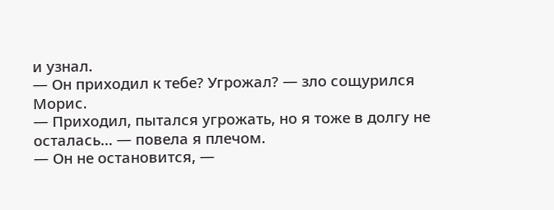и узнал.
— Он приходил к тебе? Угрожал? — зло сощурился Морис.
— Приходил, пытался угрожать, но я тоже в долгу не осталась… — повела я плечом.
— Он не остановится, —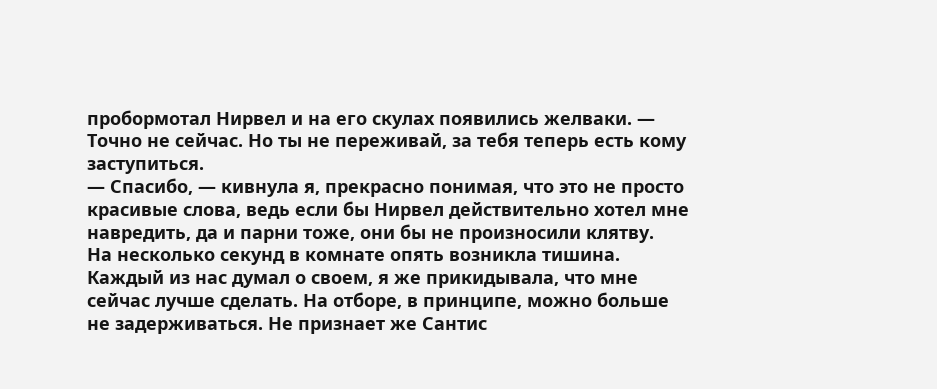пробормотал Нирвел и на его скулах появились желваки. — Точно не сейчас. Но ты не переживай, за тебя теперь есть кому заступиться.
— Спасибо, — кивнула я, прекрасно понимая, что это не просто красивые слова, ведь если бы Нирвел действительно хотел мне навредить, да и парни тоже, они бы не произносили клятву.
На несколько секунд в комнате опять возникла тишина. Каждый из нас думал о своем, я же прикидывала, что мне сейчас лучше сделать. На отборе, в принципе, можно больше не задерживаться. Не признает же Сантис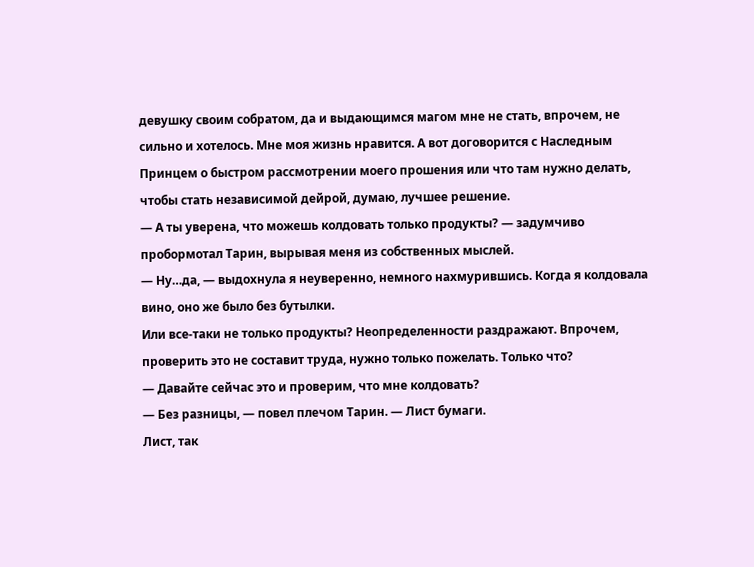девушку своим собратом, да и выдающимся магом мне не стать, впрочем, не сильно и хотелось. Мне моя жизнь нравится. А вот договорится с Наследным Принцем о быстром рассмотрении моего прошения или что там нужно делать, чтобы стать независимой дейрой, думаю, лучшее решение.
— А ты уверена, что можешь колдовать только продукты? — задумчиво пробормотал Тарин, вырывая меня из собственных мыслей.
— Ну…да, — выдохнула я неуверенно, немного нахмурившись. Когда я колдовала вино, оно же было без бутылки.
Или все-таки не только продукты? Неопределенности раздражают. Впрочем, проверить это не составит труда, нужно только пожелать. Только что?
— Давайте сейчас это и проверим, что мне колдовать?
— Без разницы, — повел плечом Тарин. — Лист бумаги.
Лист, так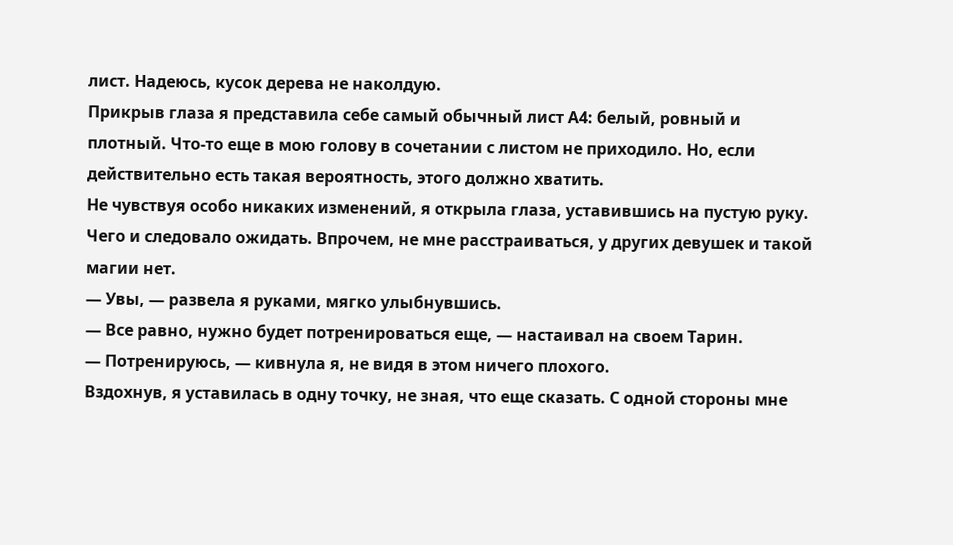лист. Надеюсь, кусок дерева не наколдую.
Прикрыв глаза я представила себе самый обычный лист А4: белый, ровный и плотный. Что-то еще в мою голову в сочетании с листом не приходило. Но, если действительно есть такая вероятность, этого должно хватить.
Не чувствуя особо никаких изменений, я открыла глаза, уставившись на пустую руку. Чего и следовало ожидать. Впрочем, не мне расстраиваться, у других девушек и такой магии нет.
— Увы, — развела я руками, мягко улыбнувшись.
— Все равно, нужно будет потренироваться еще, — настаивал на своем Тарин.
— Потренируюсь, — кивнула я, не видя в этом ничего плохого.
Вздохнув, я уставилась в одну точку, не зная, что еще сказать. С одной стороны мне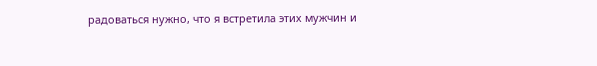радоваться нужно, что я встретила этих мужчин и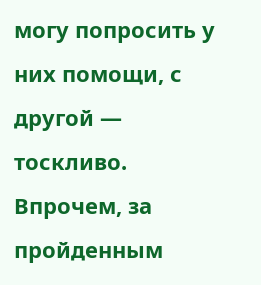могу попросить у них помощи, с другой — тоскливо. Впрочем, за пройденным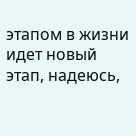этапом в жизни идет новый этап, надеюсь,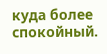куда более спокойный.